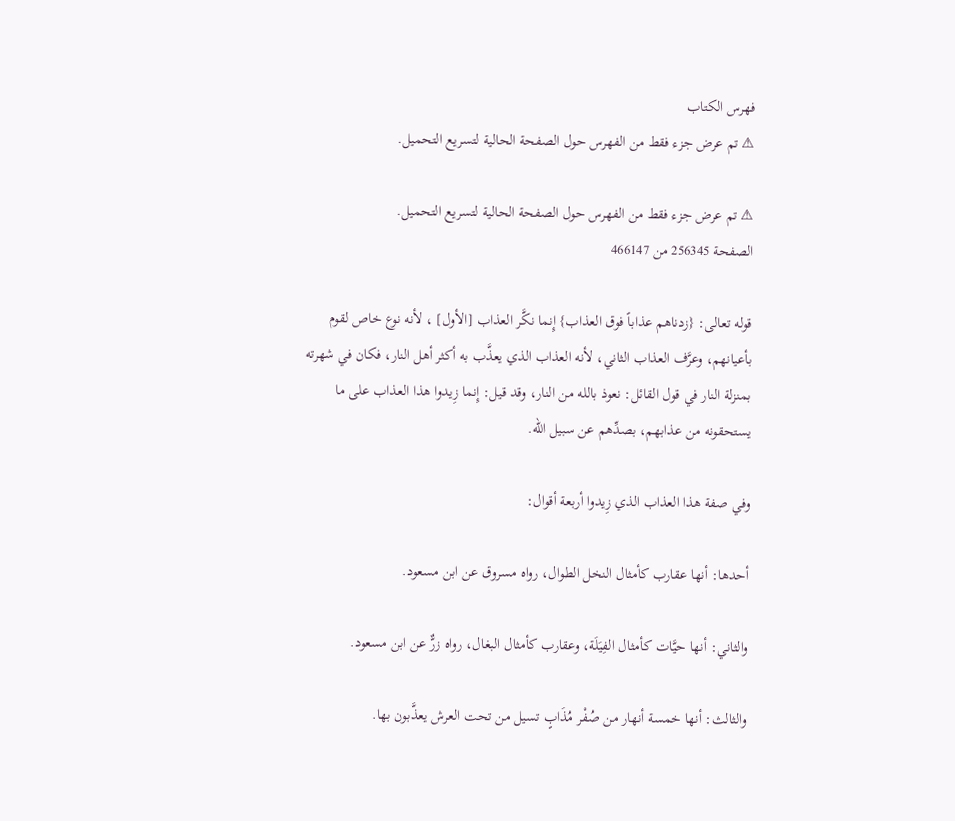فهرس الكتاب
⚠ تم عرض جزء فقط من الفهرس حول الصفحة الحالية لتسريع التحميل.

⚠ تم عرض جزء فقط من الفهرس حول الصفحة الحالية لتسريع التحميل.
الصفحة 256345 من 466147

قوله تعالى: {زدناهم عذاباً فوق العذاب} إِنما نكَّر العذاب [الأول] ، لأنه نوع خاص لقوم بأعيانهم، وعرَّف العذاب الثاني، لأنه العذاب الذي يعذَّب به أكثر أهل النار، فكان في شهرته بمنزلة النار في قول القائل: نعوذ بالله من النار، وقد قيل: إِنما زِيدوا هذا العذاب على ما يستحقونه من عذابهم، بصدِّهم عن سبيل الله.

وفي صفة هذا العذاب الذي زِيدوا أربعة أقوال:

أحدها: أنها عقارب كأمثال النخل الطوال، رواه مسروق عن ابن مسعود.

والثاني: أنها حيَّات كأمثال الفِيَلَة، وعقارب كأمثال البغال، رواه زرٌّ عن ابن مسعود.

والثالث: أنها خمسة أنهار من صُفْر مُذَابٍ تسيل من تحت العرش يعذَّبون بها.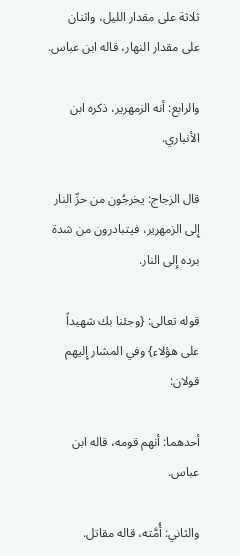ثلاثة على مقدار الليل، واثنان على مقدار النهار، قاله ابن عباس.

والرابع: أنه الزمهرير، ذكره ابن الأنباري.

قال الزجاج: يخرجُون من حرِّ النار إِلى الزمهرير، فيتبادرون من شدة برده إِلى النار.

قوله تعالى: {وجئنا بك شهيداً على هؤلاء} وفي المشار إِليهم قولان:

أحدهما: أنهم قومه، قاله ابن عباس.

والثاني: أُمَّته، قاله مقاتل.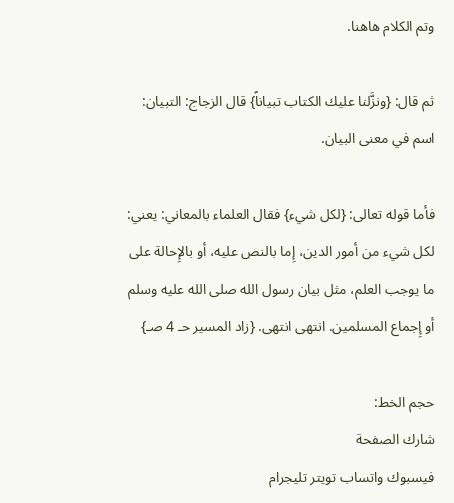وتم الكلام هاهنا.

ثم قال: {ونزَّلنا عليك الكتاب تبياناً} قال الزجاج: التبيان: اسم في معنى البيان.

فأما قوله تعالى: {لكل شيء} فقال العلماء بالمعاني: يعني: لكل شيء من أمور الدين، إِما بالنص عليه، أو بالإِحالة على ما يوجب العلم، مثل بيان رسول الله صلى الله عليه وسلم أو إِجماع المسلمين. انتهى انتهى. {زاد المسير حـ 4 صـ}

حجم الخط:
شارك الصفحة
فيسبوك واتساب تويتر تليجرام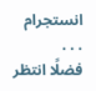انستجرام
. . .
فضلًا انتظر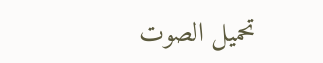تحميل الصوت